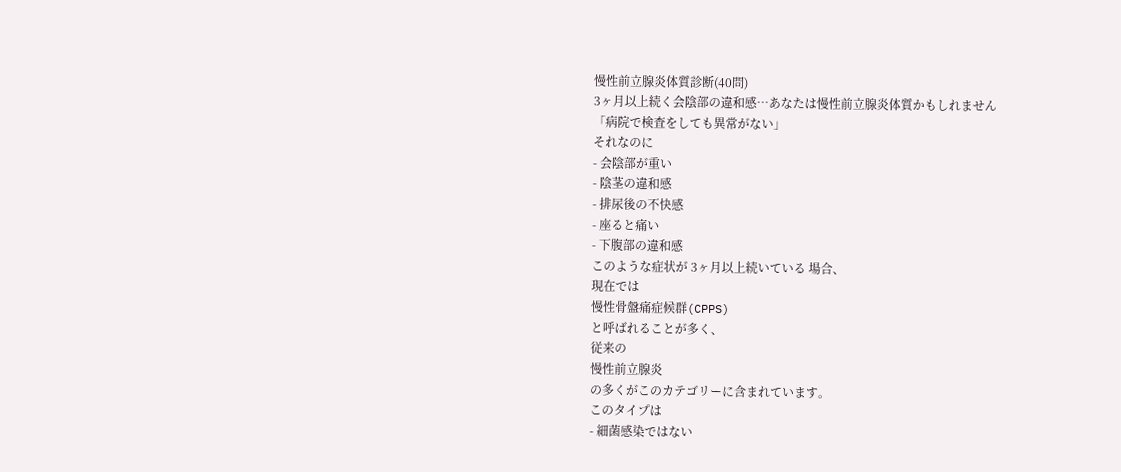慢性前立腺炎体質診断(40問)
3ヶ月以上続く会陰部の違和感…あなたは慢性前立腺炎体質かもしれません
「病院で検査をしても異常がない」
それなのに
- 会陰部が重い
- 陰茎の違和感
- 排尿後の不快感
- 座ると痛い
- 下腹部の違和感
このような症状が 3ヶ月以上続いている 場合、
現在では
慢性骨盤痛症候群(CPPS)
と呼ばれることが多く、
従来の
慢性前立腺炎
の多くがこのカテゴリーに含まれています。
このタイプは
- 細菌感染ではない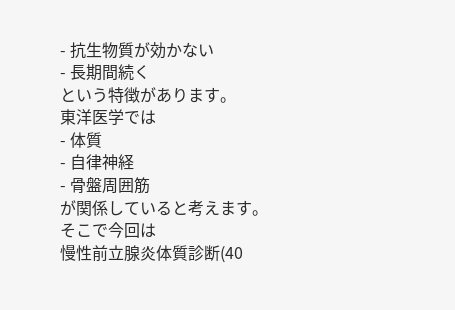- 抗生物質が効かない
- 長期間続く
という特徴があります。
東洋医学では
- 体質
- 自律神経
- 骨盤周囲筋
が関係していると考えます。
そこで今回は
慢性前立腺炎体質診断(40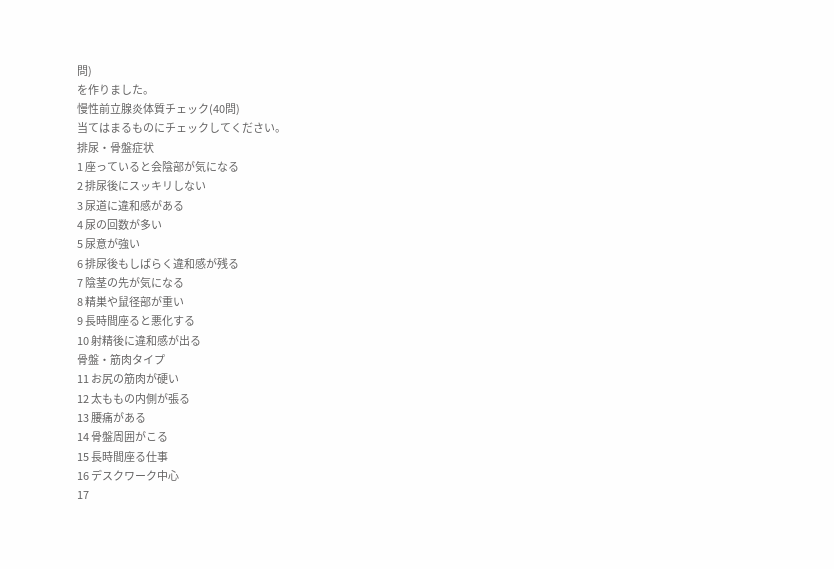問)
を作りました。
慢性前立腺炎体質チェック(40問)
当てはまるものにチェックしてください。
排尿・骨盤症状
1 座っていると会陰部が気になる
2 排尿後にスッキリしない
3 尿道に違和感がある
4 尿の回数が多い
5 尿意が強い
6 排尿後もしばらく違和感が残る
7 陰茎の先が気になる
8 精巣や鼠径部が重い
9 長時間座ると悪化する
10 射精後に違和感が出る
骨盤・筋肉タイプ
11 お尻の筋肉が硬い
12 太ももの内側が張る
13 腰痛がある
14 骨盤周囲がこる
15 長時間座る仕事
16 デスクワーク中心
17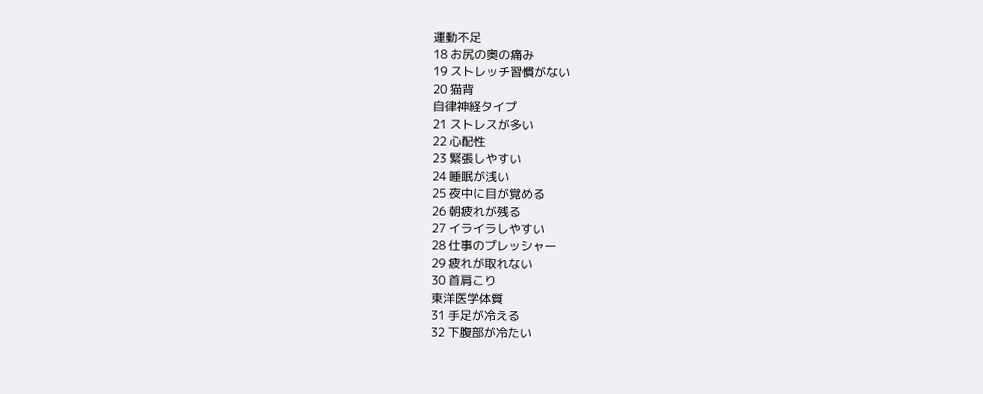運動不足
18 お尻の奥の痛み
19 ストレッチ習慣がない
20 猫背
自律神経タイプ
21 ストレスが多い
22 心配性
23 緊張しやすい
24 睡眠が浅い
25 夜中に目が覚める
26 朝疲れが残る
27 イライラしやすい
28 仕事のプレッシャー
29 疲れが取れない
30 首肩こり
東洋医学体質
31 手足が冷える
32 下腹部が冷たい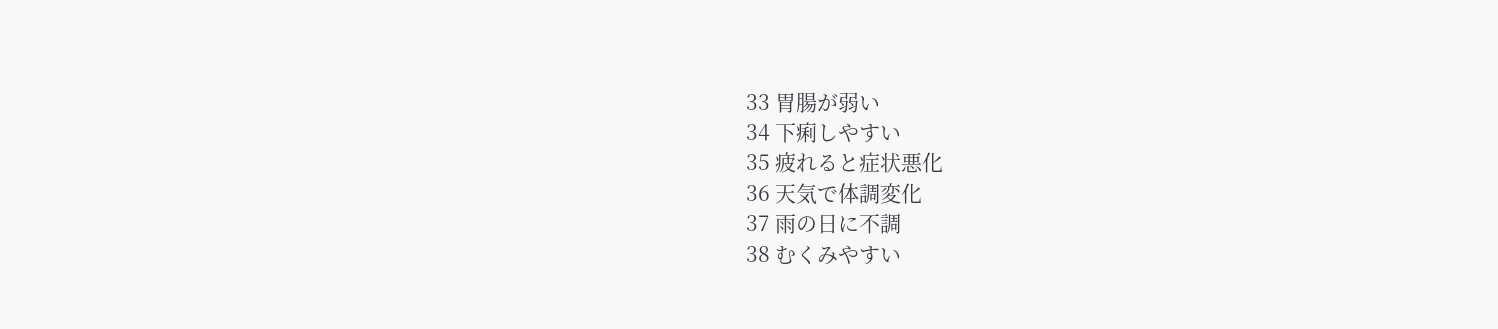33 胃腸が弱い
34 下痢しやすい
35 疲れると症状悪化
36 天気で体調変化
37 雨の日に不調
38 むくみやすい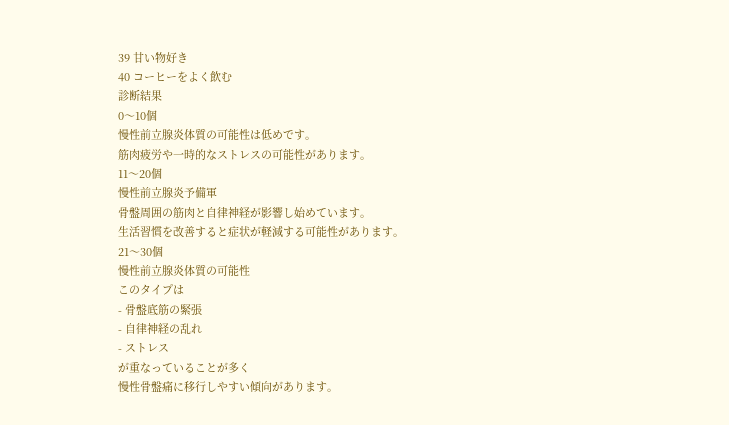39 甘い物好き
40 コーヒーをよく飲む
診断結果
0〜10個
慢性前立腺炎体質の可能性は低めです。
筋肉疲労や一時的なストレスの可能性があります。
11〜20個
慢性前立腺炎予備軍
骨盤周囲の筋肉と自律神経が影響し始めています。
生活習慣を改善すると症状が軽減する可能性があります。
21〜30個
慢性前立腺炎体質の可能性
このタイプは
- 骨盤底筋の緊張
- 自律神経の乱れ
- ストレス
が重なっていることが多く
慢性骨盤痛に移行しやすい傾向があります。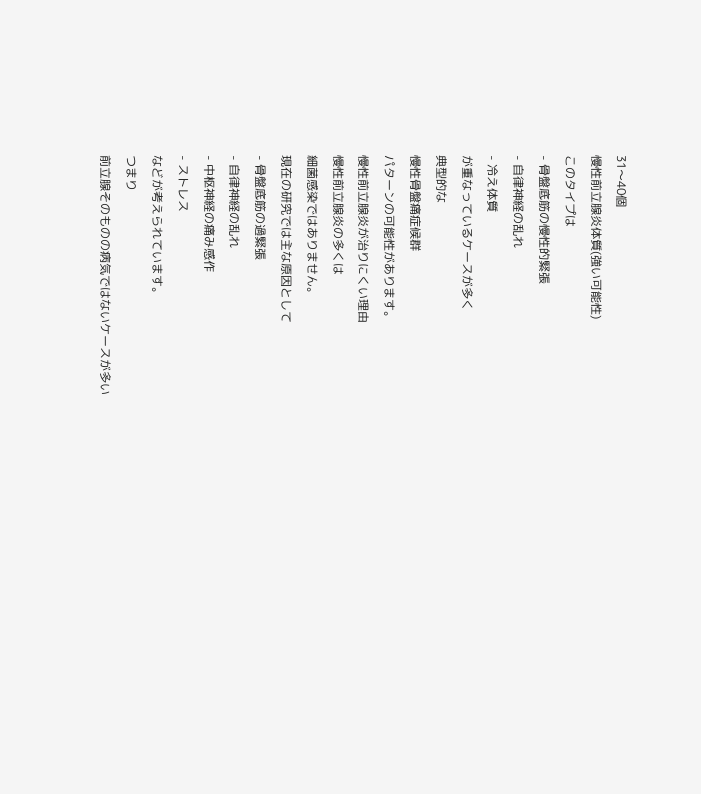31〜40個
慢性前立腺炎体質(強い可能性)
このタイプは
- 骨盤底筋の慢性的緊張
- 自律神経の乱れ
- 冷え体質
が重なっているケースが多く
典型的な
慢性骨盤痛症候群
パターンの可能性があります。
慢性前立腺炎が治りにくい理由
慢性前立腺炎の多くは
細菌感染ではありません。
現在の研究では主な原因として
- 骨盤底筋の過緊張
- 自律神経の乱れ
- 中枢神経の痛み感作
- ストレス
などが考えられています。
つまり
前立腺そのものの病気ではないケースが多い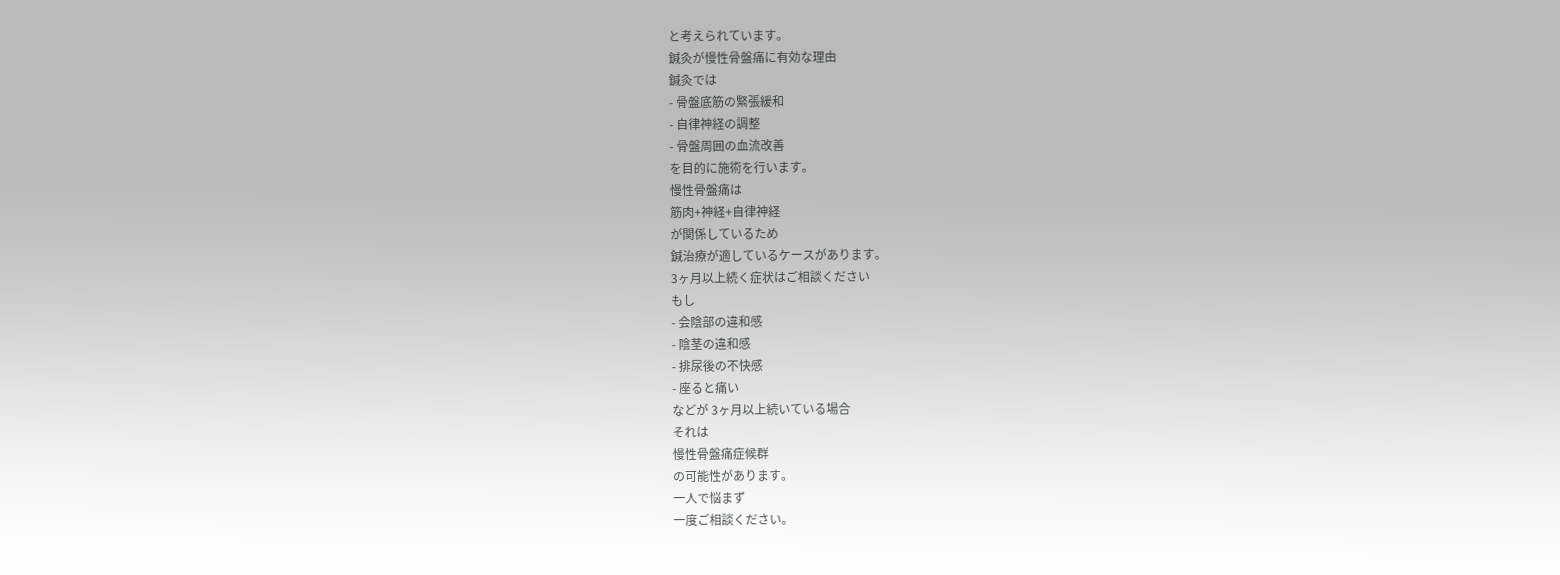と考えられています。
鍼灸が慢性骨盤痛に有効な理由
鍼灸では
- 骨盤底筋の緊張緩和
- 自律神経の調整
- 骨盤周囲の血流改善
を目的に施術を行います。
慢性骨盤痛は
筋肉+神経+自律神経
が関係しているため
鍼治療が適しているケースがあります。
3ヶ月以上続く症状はご相談ください
もし
- 会陰部の違和感
- 陰茎の違和感
- 排尿後の不快感
- 座ると痛い
などが 3ヶ月以上続いている場合
それは
慢性骨盤痛症候群
の可能性があります。
一人で悩まず
一度ご相談ください。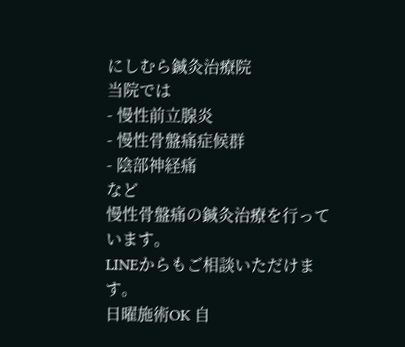にしむら鍼灸治療院
当院では
- 慢性前立腺炎
- 慢性骨盤痛症候群
- 陰部神経痛
など
慢性骨盤痛の鍼灸治療を行っています。
LINEからもご相談いただけます。
日曜施術OK 自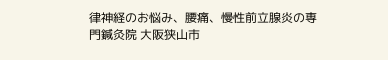律神経のお悩み、腰痛、慢性前立腺炎の専門鍼灸院 大阪狭山市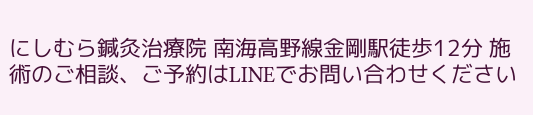にしむら鍼灸治療院 南海高野線金剛駅徒歩12分 施術のご相談、ご予約はLINEでお問い合わせください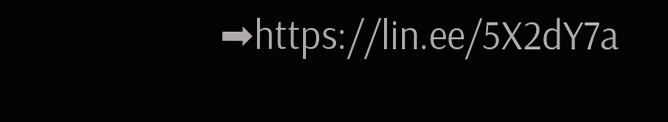➡https://lin.ee/5X2dY7a